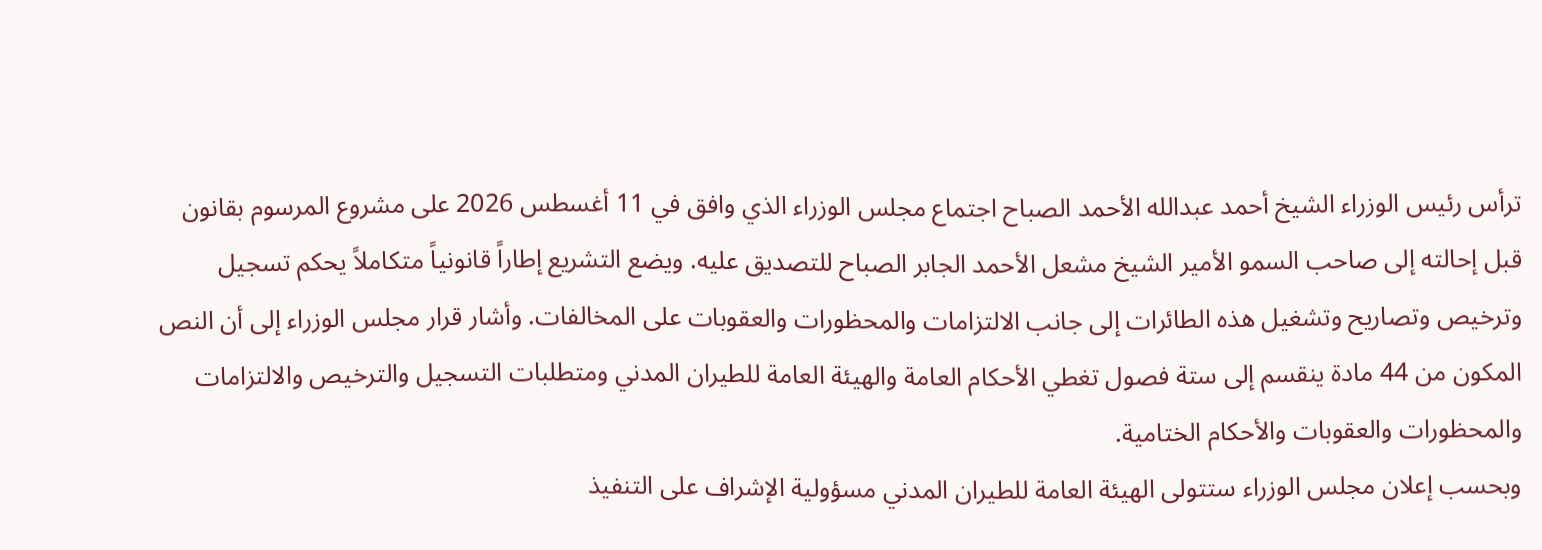ترأس رئيس الوزراء الشيخ أحمد عبدالله الأحمد الصباح اجتماع مجلس الوزراء الذي وافق في 11 أغسطس 2026 على مشروع المرسوم بقانون قبل إحالته إلى صاحب السمو الأمير الشيخ مشعل الأحمد الجابر الصباح للتصديق عليه. ويضع التشريع إطاراً قانونياً متكاملاً يحكم تسجيل وترخيص وتصاريح وتشغيل هذه الطائرات إلى جانب الالتزامات والمحظورات والعقوبات على المخالفات. وأشار قرار مجلس الوزراء إلى أن النص المكون من 44 مادة ينقسم إلى ستة فصول تغطي الأحكام العامة والهيئة العامة للطيران المدني ومتطلبات التسجيل والترخيص والالتزامات والمحظورات والعقوبات والأحكام الختامية.
وبحسب إعلان مجلس الوزراء ستتولى الهيئة العامة للطيران المدني مسؤولية الإشراف على التنفيذ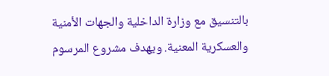بالتنسيق مع وزارة الداخلية والجهات الأمنية والعسكرية المعنية. ويهدف مشروع المرسوم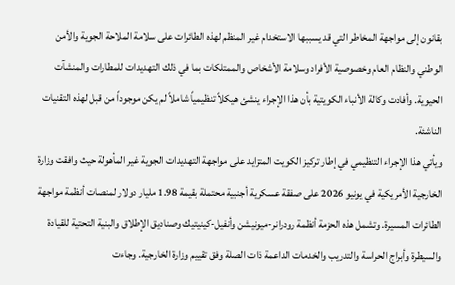بقانون إلى مواجهة المخاطر التي قد يسببها الاستخدام غير المنظم لهذه الطائرات على سلامة الملاحة الجوية والأمن الوطني والنظام العام وخصوصية الأفراد وسلامة الأشخاص والممتلكات بما في ذلك التهديدات للمطارات والمنشآت الحيوية. وأفادت وكالة الأنباء الكويتية بأن هذا الإجراء ينشئ هيكلاً تنظيمياً شاملاً لم يكن موجوداً من قبل لهذه التقنيات الناشئة.
ويأتي هذا الإجراء التنظيمي في إطار تركيز الكويت المتزايد على مواجهة التهديدات الجوية غير المأهولة حيث وافقت وزارة الخارجية الأمريكية في يونيو 2026 على صفقة عسكرية أجنبية محتملة بقيمة 1.98 مليار دولار لمنصات أنظمة مواجهة الطائرات المسيرة. وتشمل هذه الحزمة أنظمة رودرانر-ميونيشن وأنفيل-كينيتيك وصناديق الإطلاق والبنية التحتية للقيادة والسيطرة وأبراج الحراسة والتدريب والخدمات الداعمة ذات الصلة وفق تقييم وزارة الخارجية. وجاءت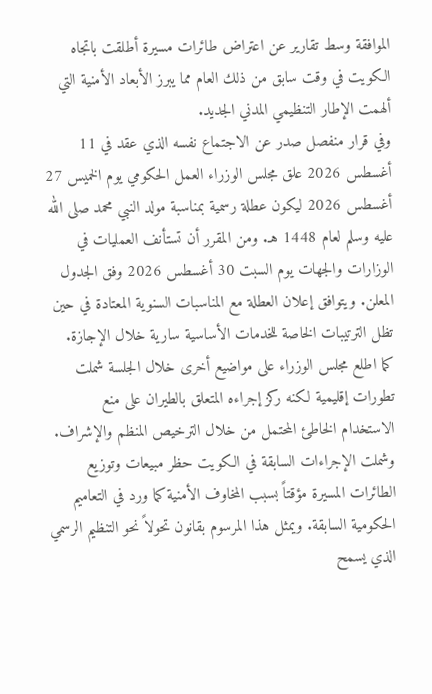الموافقة وسط تقارير عن اعتراض طائرات مسيرة أطلقت باتجاه الكويت في وقت سابق من ذلك العام مما يبرز الأبعاد الأمنية التي ألهمت الإطار التنظيمي المدني الجديد.
وفي قرار منفصل صدر عن الاجتماع نفسه الذي عقد في 11 أغسطس 2026 علق مجلس الوزراء العمل الحكومي يوم الخميس 27 أغسطس 2026 ليكون عطلة رسمية بمناسبة مولد النبي محمد صلى الله عليه وسلم لعام 1448 هـ. ومن المقرر أن تستأنف العمليات في الوزارات والجهات يوم السبت 30 أغسطس 2026 وفق الجدول المعلن. ويتوافق إعلان العطلة مع المناسبات السنوية المعتادة في حين تظل الترتيبات الخاصة للخدمات الأساسية سارية خلال الإجازة.
كما اطلع مجلس الوزراء على مواضيع أخرى خلال الجلسة شملت تطورات إقليمية لكنه ركز إجراءه المتعلق بالطيران على منع الاستخدام الخاطئ المحتمل من خلال الترخيص المنظم والإشراف. وشملت الإجراءات السابقة في الكويت حظر مبيعات وتوزيع الطائرات المسيرة مؤقتاً بسبب المخاوف الأمنية كما ورد في التعاميم الحكومية السابقة. ويمثل هذا المرسوم بقانون تحولاً نحو التنظيم الرسمي الذي يسمح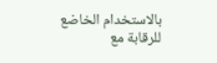بالاستخدام الخاضع للرقابة مع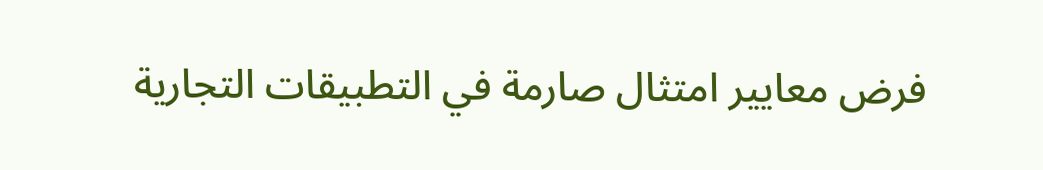فرض معايير امتثال صارمة في التطبيقات التجارية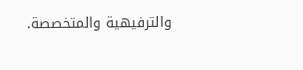والترفيهية والمتخصصة.